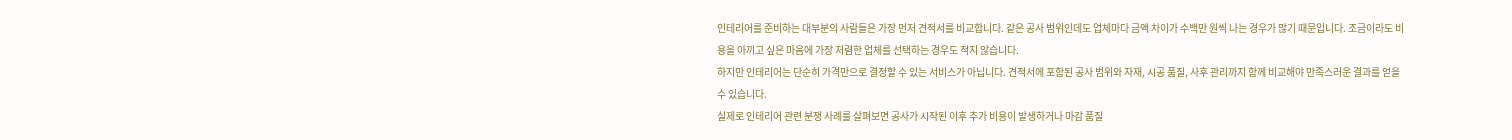인테리어를 준비하는 대부분의 사람들은 가장 먼저 견적서를 비교합니다. 같은 공사 범위인데도 업체마다 금액 차이가 수백만 원씩 나는 경우가 많기 때문입니다. 조금이라도 비용을 아끼고 싶은 마음에 가장 저렴한 업체를 선택하는 경우도 적지 않습니다.
하지만 인테리어는 단순히 가격만으로 결정할 수 있는 서비스가 아닙니다. 견적서에 포함된 공사 범위와 자재, 시공 품질, 사후 관리까지 함께 비교해야 만족스러운 결과를 얻을 수 있습니다.
실제로 인테리어 관련 분쟁 사례를 살펴보면 공사가 시작된 이후 추가 비용이 발생하거나 마감 품질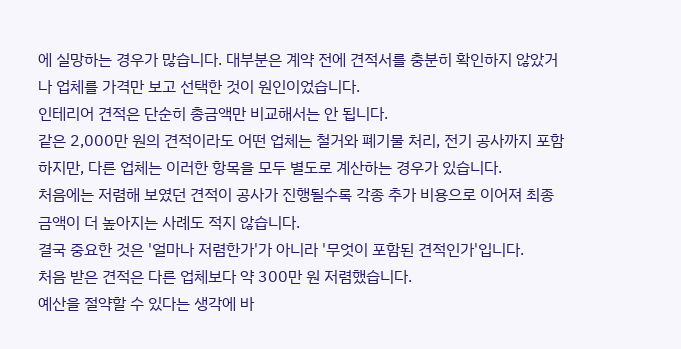에 실망하는 경우가 많습니다. 대부분은 계약 전에 견적서를 충분히 확인하지 않았거나 업체를 가격만 보고 선택한 것이 원인이었습니다.
인테리어 견적은 단순히 총금액만 비교해서는 안 됩니다.
같은 2,000만 원의 견적이라도 어떤 업체는 철거와 폐기물 처리, 전기 공사까지 포함하지만, 다른 업체는 이러한 항목을 모두 별도로 계산하는 경우가 있습니다.
처음에는 저렴해 보였던 견적이 공사가 진행될수록 각종 추가 비용으로 이어져 최종 금액이 더 높아지는 사례도 적지 않습니다.
결국 중요한 것은 '얼마나 저렴한가'가 아니라 '무엇이 포함된 견적인가'입니다.
처음 받은 견적은 다른 업체보다 약 300만 원 저렴했습니다.
예산을 절약할 수 있다는 생각에 바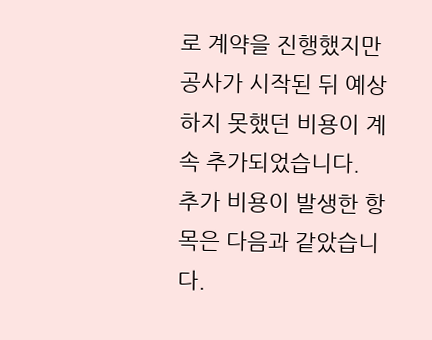로 계약을 진행했지만 공사가 시작된 뒤 예상하지 못했던 비용이 계속 추가되었습니다.
추가 비용이 발생한 항목은 다음과 같았습니다.